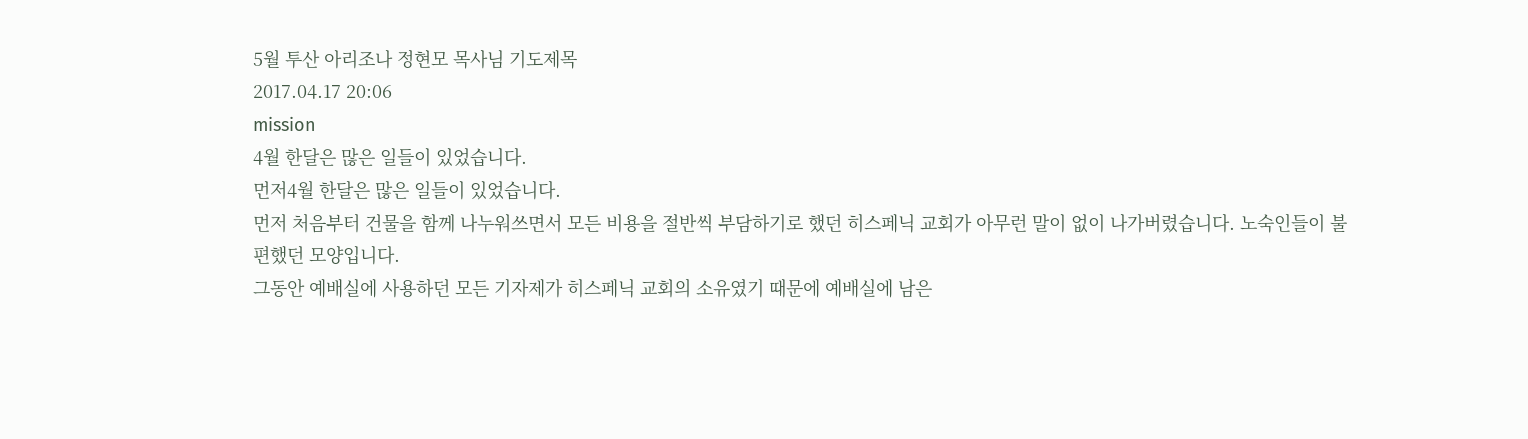5월 투산 아리조나 정현모 목사님 기도제목
2017.04.17 20:06
mission
4월 한달은 많은 일들이 있었습니다.
먼저4월 한달은 많은 일들이 있었습니다.
먼저 처음부터 건물을 함께 나누워쓰면서 모든 비용을 절반씩 부담하기로 했던 히스페닉 교회가 아무런 말이 없이 나가버렸습니다. 노숙인들이 불편했던 모양입니다.
그동안 예배실에 사용하던 모든 기자제가 히스페닉 교회의 소유였기 때문에 예배실에 남은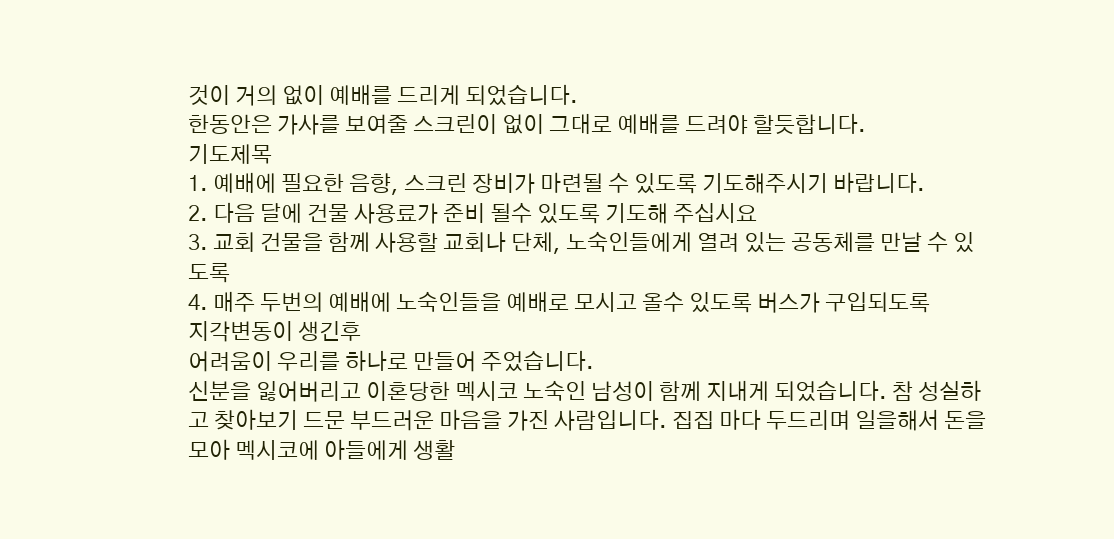것이 거의 없이 예배를 드리게 되었습니다.
한동안은 가사를 보여줄 스크린이 없이 그대로 예배를 드려야 할듯합니다.
기도제목
1. 예배에 필요한 음향, 스크린 장비가 마련될 수 있도록 기도해주시기 바랍니다.
2. 다음 달에 건물 사용료가 준비 될수 있도록 기도해 주십시요
3. 교회 건물을 함께 사용할 교회나 단체, 노숙인들에게 열려 있는 공동체를 만날 수 있도록
4. 매주 두번의 예배에 노숙인들을 예배로 모시고 올수 있도록 버스가 구입되도록
지각변동이 생긴후
어려움이 우리를 하나로 만들어 주었습니다.
신분을 잃어버리고 이혼당한 멕시코 노숙인 남성이 함께 지내게 되었습니다. 참 성실하고 찾아보기 드문 부드러운 마음을 가진 사람입니다. 집집 마다 두드리며 일을해서 돈을 모아 멕시코에 아들에게 생활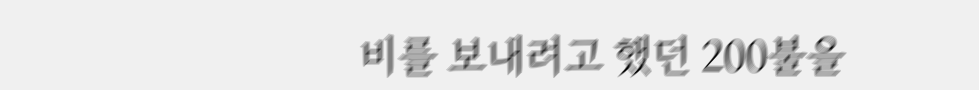비를 보내려고 했던 200불을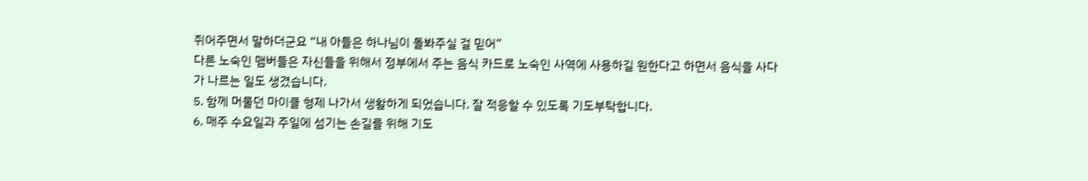쥐어주면서 말하더군요 “내 아들은 하나님이 돌봐주실 걸 믿어”
다른 노숙인 맴버들은 자신들을 위해서 정부에서 주는 음식 카드로 노숙인 사역에 사용하길 원한다고 하면서 음식을 사다가 나르는 일도 생겼습니다.
5. 함께 머물던 마이클 형제 나가서 생활하게 되었습니다. 잘 적응할 수 있도록 기도부탁합니다.
6. 매주 수요일과 주일에 섬기는 손길를 위해 기도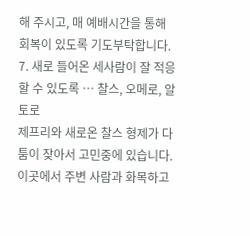해 주시고, 매 예배시간을 통해 회복이 있도록 기도부탁합니다.
7. 새로 들어온 세사람이 잘 적응할 수 있도록 … 찰스, 오메로, 알토로
제프리와 새로온 찰스 형제가 다툼이 잦아서 고민중에 있습니다. 이곳에서 주변 사람과 화목하고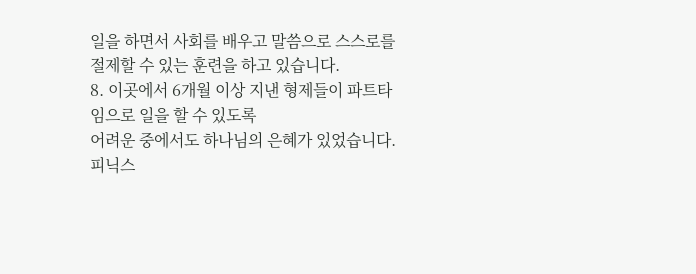일을 하면서 사회를 배우고 말씀으로 스스로를 절제할 수 있는 훈련을 하고 있습니다.
8. 이곳에서 6개월 이상 지낸 형제들이 파트타임으로 일을 할 수 있도록
어려운 중에서도 하나님의 은혜가 있었습니다. 피닉스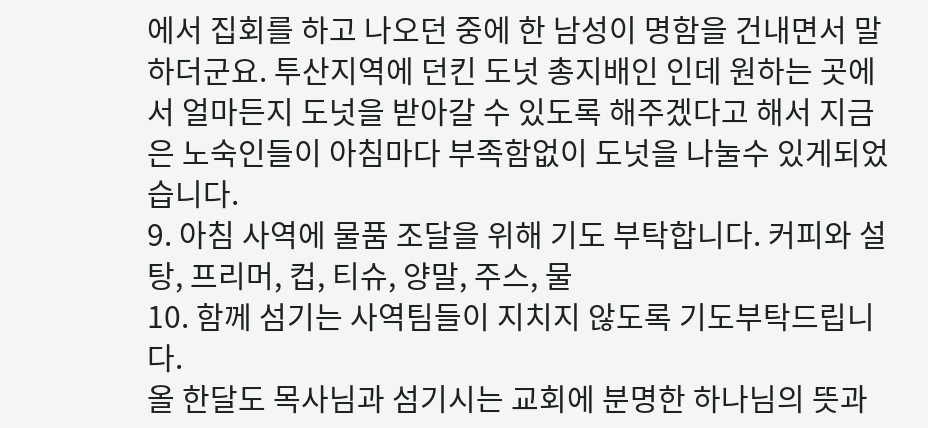에서 집회를 하고 나오던 중에 한 남성이 명함을 건내면서 말하더군요. 투산지역에 던킨 도넛 총지배인 인데 원하는 곳에서 얼마든지 도넛을 받아갈 수 있도록 해주겠다고 해서 지금은 노숙인들이 아침마다 부족함없이 도넛을 나눌수 있게되었습니다.
9. 아침 사역에 물품 조달을 위해 기도 부탁합니다. 커피와 설탕, 프리머, 컵, 티슈, 양말, 주스, 물
10. 함께 섬기는 사역팀들이 지치지 않도록 기도부탁드립니다.
올 한달도 목사님과 섬기시는 교회에 분명한 하나님의 뜻과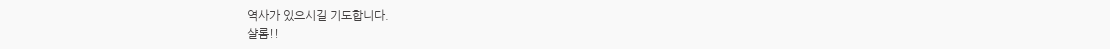역사가 있으시길 기도합니다.
샬롬!!